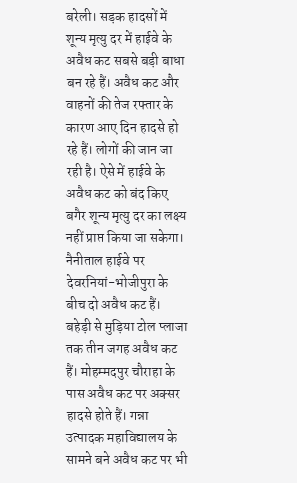बरेली। सड़क हादसों में शून्य मृत्यु दर में हाईवे के अवैध कट सबसे बड़ी बाधा बन रहे हैं। अवैध कट और वाहनों की तेज रफ्तार के कारण आए दिन हादसे हो रहे हैं। लोगों की जान जा रही है। ऐसे में हाईवे के अवैध कट को बंद किए बगैर शून्य मृत्यु दर का लक्ष्य नहीं प्राप्त किया जा सकेगा।
नैनीताल हाईवे पर देवरनियां-भोजीपुरा के बीच दो अवैध कट हैं। बहेड़ी से मुड़िया टोल प्लाजा तक तीन जगह अवैध कट हैं। मोहम्मदपुर चौराहा के पास अवैध कट पर अक्सर हादसे होते हैं। गन्ना उत्पादक महाविद्यालय के सामने बने अवैध कट पर भी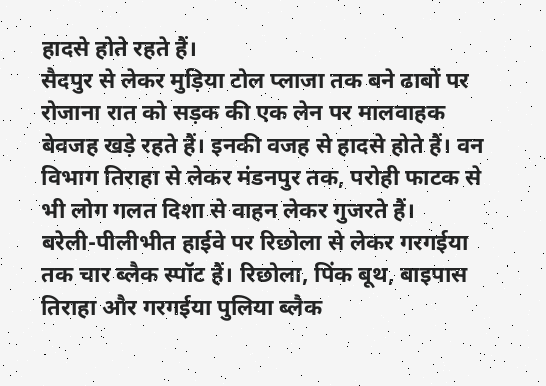हादसे होते रहते हैं।
सैदपुर से लेकर मुड़िया टोल प्लाजा तक बने ढाबों पर रोजाना रात को सड़क की एक लेन पर मालवाहक बेवजह खड़े रहते हैं। इनकी वजह से हादसे होते हैं। वन विभाग तिराहा से लेकर मंडनपुर तक, परोही फाटक से भी लोग गलत दिशा से वाहन लेकर गुजरते हैं।
बरेली-पीलीभीत हाईवे पर रिछोला से लेकर गरगईया तक चार ब्लैक स्पॉट हैं। रिछोला, पिंक बूथ, बाइपास तिराहा और गरगईया पुलिया ब्लैक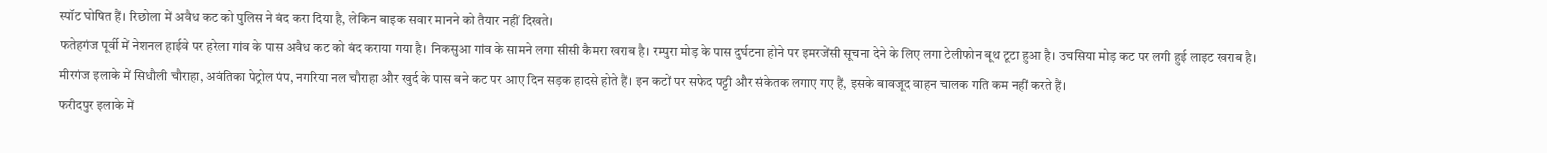स्पॉट घोषित हैं। रिछोला में अवैध कट को पुलिस ने बंद करा दिया है, लेकिन बाइक सवार मानने को तैयार नहीं दिखते।
फतेहगंज पूर्वी में नेशनल हाईवे पर हरेला गांव के पास अवैध कट को बंद कराया गया है। निकसुआ गांव के सामने लगा सीसी कैमरा खराब है। रम्पुरा मोड़ के पास दुर्घटना होने पर इमरजेंसी सूचना देने के लिए लगा टेलीफोन बूथ टूटा हुआ है। उचसिया मोड़ कट पर लगी हुई लाइट खराब है।
मीरगंज इलाके में सिधौली चौराहा, अवंतिका पेट्रोल पंप, नगरिया नल चौराहा और खुर्द के पास बने कट पर आए दिन सड़क हादसे होते हैं। इन कटों पर सफेद पट्टी और संकेतक लगाए गए हैं, इसके बावजूद वाहन चालक गति कम नहीं करते हैं।
फरीदपुर इलाके में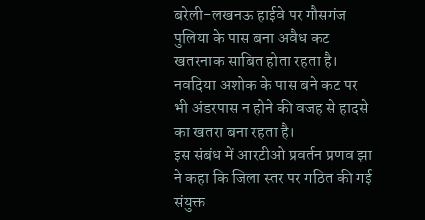बरेली-लखनऊ हाईवे पर गौसगंज पुलिया के पास बना अवैध कट खतरनाक साबित होता रहता है। नवदिया अशोक के पास बने कट पर भी अंडरपास न होने की वजह से हादसे का खतरा बना रहता है।
इस संबंध में आरटीओ प्रवर्तन प्रणव झा ने कहा कि जिला स्तर पर गठित की गई संयुक्त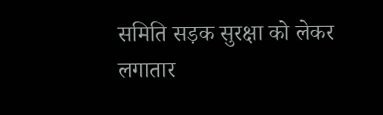समिति सड़क सुरक्षा को लेकर लगातार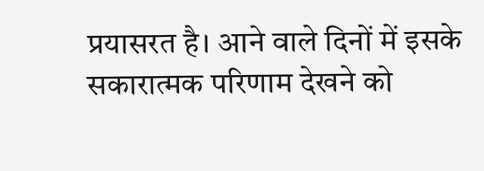प्रयासरत है। आने वाले दिनों में इसके सकारात्मक परिणाम देखने को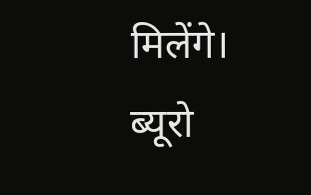मिलेंगे। ब्यूरो